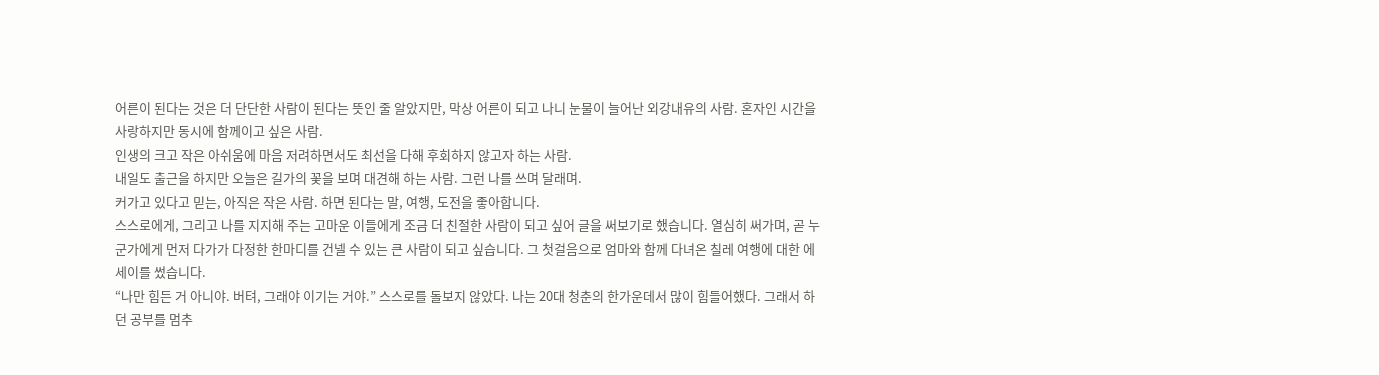어른이 된다는 것은 더 단단한 사람이 된다는 뜻인 줄 알았지만, 막상 어른이 되고 나니 눈물이 늘어난 외강내유의 사람. 혼자인 시간을 사랑하지만 동시에 함께이고 싶은 사람.
인생의 크고 작은 아쉬움에 마음 저려하면서도 최선을 다해 후회하지 않고자 하는 사람.
내일도 출근을 하지만 오늘은 길가의 꽃을 보며 대견해 하는 사람. 그런 나를 쓰며 달래며.
커가고 있다고 믿는, 아직은 작은 사람. 하면 된다는 말, 여행, 도전을 좋아합니다.
스스로에게, 그리고 나를 지지해 주는 고마운 이들에게 조금 더 친절한 사람이 되고 싶어 글을 써보기로 했습니다. 열심히 써가며, 곧 누군가에게 먼저 다가가 다정한 한마디를 건넬 수 있는 큰 사람이 되고 싶습니다. 그 첫걸음으로 엄마와 함께 다녀온 칠레 여행에 대한 에세이를 썼습니다.
“나만 힘든 거 아니야. 버텨, 그래야 이기는 거야.” 스스로를 돌보지 않았다. 나는 20대 청춘의 한가운데서 많이 힘들어했다. 그래서 하던 공부를 멈추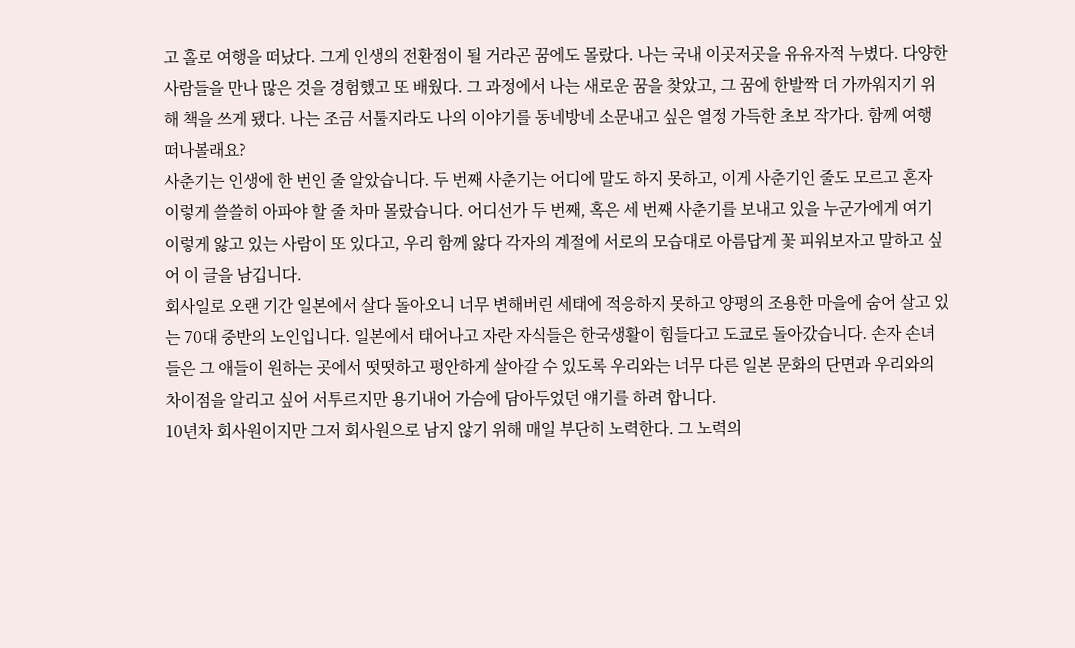고 홀로 여행을 떠났다. 그게 인생의 전환점이 될 거라곤 꿈에도 몰랐다. 나는 국내 이곳저곳을 유유자적 누볐다. 다양한 사람들을 만나 많은 것을 경험했고 또 배웠다. 그 과정에서 나는 새로운 꿈을 찾았고, 그 꿈에 한발짝 더 가까워지기 위해 책을 쓰게 됐다. 나는 조금 서툴지라도 나의 이야기를 동네방네 소문내고 싶은 열정 가득한 초보 작가다. 함께 여행 떠나볼래요?
사춘기는 인생에 한 번인 줄 알았습니다. 두 번째 사춘기는 어디에 말도 하지 못하고, 이게 사춘기인 줄도 모르고 혼자 이렇게 쓸쓸히 아파야 할 줄 차마 몰랐습니다. 어디선가 두 번째, 혹은 세 번째 사춘기를 보내고 있을 누군가에게 여기 이렇게 앓고 있는 사람이 또 있다고, 우리 함께 앓다 각자의 계절에 서로의 모습대로 아름답게 꽃 피워보자고 말하고 싶어 이 글을 남깁니다.
회사일로 오랜 기간 일본에서 살다 돌아오니 너무 변해버린 세태에 적응하지 못하고 양평의 조용한 마을에 숨어 살고 있는 70대 중반의 노인입니다. 일본에서 태어나고 자란 자식들은 한국생활이 힘들다고 도쿄로 돌아갔습니다. 손자 손녀들은 그 애들이 원하는 곳에서 떳떳하고 평안하게 살아갈 수 있도록 우리와는 너무 다른 일본 문화의 단면과 우리와의 차이점을 알리고 싶어 서투르지만 용기내어 가슴에 담아두었던 얘기를 하려 합니다.
10년차 회사원이지만 그저 회사원으로 남지 않기 위해 매일 부단히 노력한다. 그 노력의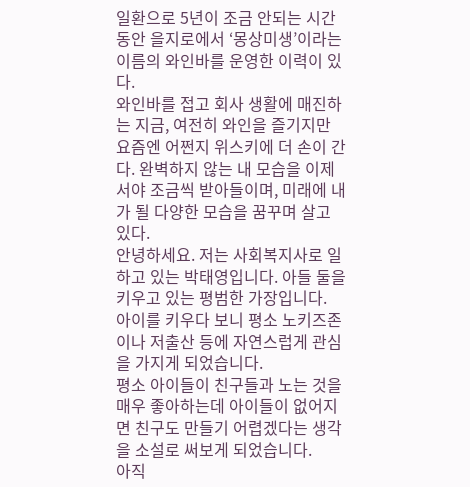일환으로 5년이 조금 안되는 시간동안 을지로에서 ‘몽상미생’이라는 이름의 와인바를 운영한 이력이 있다.
와인바를 접고 회사 생활에 매진하는 지금, 여전히 와인을 즐기지만 요즘엔 어쩐지 위스키에 더 손이 간다. 완벽하지 않는 내 모습을 이제서야 조금씩 받아들이며, 미래에 내가 될 다양한 모습을 꿈꾸며 살고 있다.
안녕하세요. 저는 사회복지사로 일하고 있는 박태영입니다. 아들 둘을 키우고 있는 평범한 가장입니다.
아이를 키우다 보니 평소 노키즈존이나 저출산 등에 자연스럽게 관심을 가지게 되었습니다.
평소 아이들이 친구들과 노는 것을 매우 좋아하는데 아이들이 없어지면 친구도 만들기 어렵겠다는 생각을 소설로 써보게 되었습니다.
아직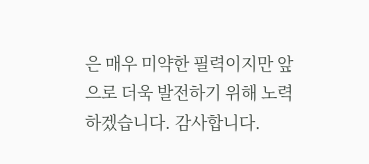은 매우 미약한 필력이지만 앞으로 더욱 발전하기 위해 노력하겠습니다. 감사합니다.